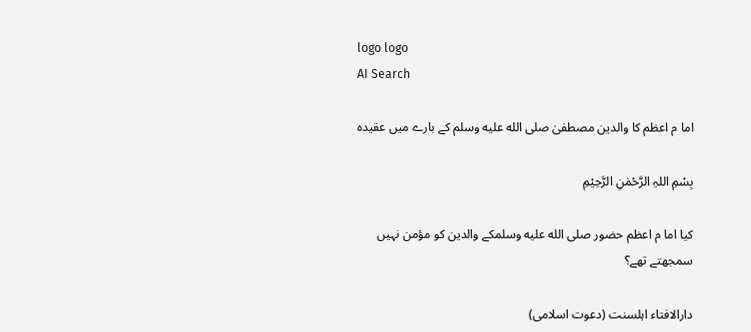logo logo
AI Search

اما م اعظم کا والدین مصطفیٰ صلى الله عليه وسلم کے بارے میں عقیدہ

بِسْمِ اللہِ الرَّحْمٰنِ الرَّحِيْمِ

کیا اما م اعظم حضور صلى الله عليه وسلمکے والدین کو مؤمن نہیں سمجھتے تھے؟

دارالافتاء اہلسنت (دعوت اسلامی)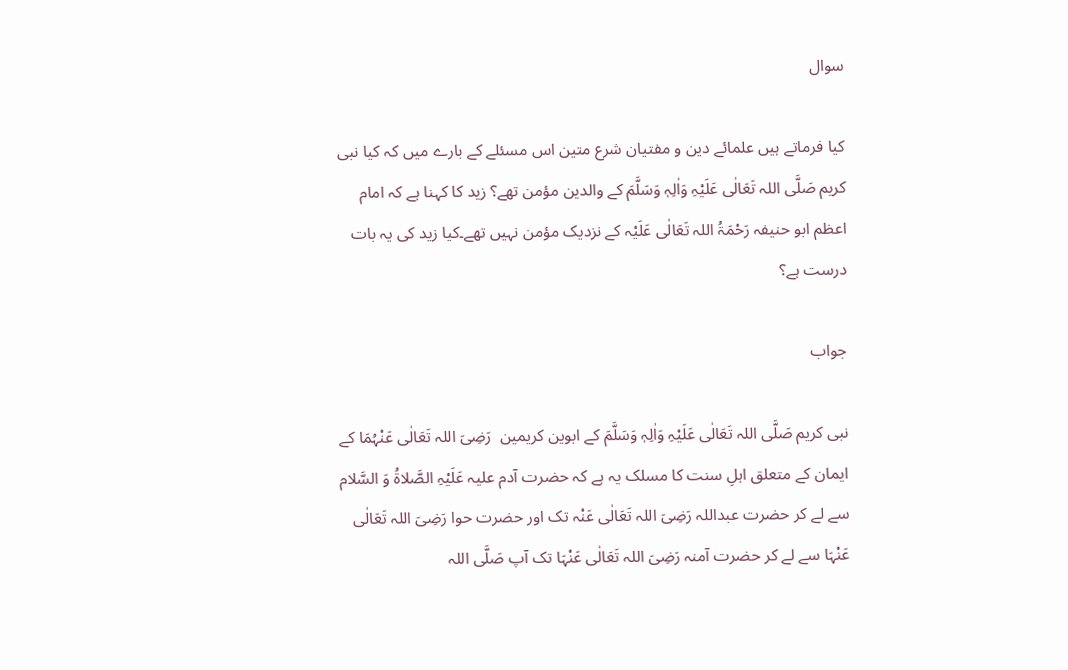سوال

کیا فرماتے ہیں علمائے دین و مفتیان شرع متین اس مسئلے کے بارے میں کہ کیا نبی کریم صَلَّی اللہ تَعَالٰی عَلَیْہِ وَاٰلِہٖ وَسَلَّمَ کے والدین مؤمن تھے؟ زید کا کہنا ہے کہ امام اعظم ابو حنیفہ رَحْمَۃُ اللہ تَعَالٰی عَلَیْہ کے نزدیک مؤمن نہیں تھے۔کیا زید کی یہ بات درست ہے؟

جواب

نبی کریم صَلَّی اللہ تَعَالٰی عَلَیْہِ وَاٰلِہٖ وَسَلَّمَ کے ابوین کریمین  رَضِیَ اللہ تَعَالٰی عَنْہُمَا کے ایمان کے متعلق اہلِ سنت کا مسلک یہ ہے کہ حضرت آدم علیہ عَلَیْہِ الصَّلاۃُ وَ السَّلام سے لے کر حضرت عبداللہ رَضِیَ اللہ تَعَالٰی عَنْہ تک اور حضرت حوا رَضِیَ اللہ تَعَالٰی عَنْہَا سے لے کر حضرت آمنہ رَضِیَ اللہ تَعَالٰی عَنْہَا تک آپ صَلَّی اللہ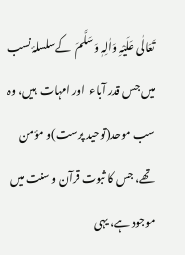تَعَالٰی عَلَیْہِ وَاٰلِہٖ وَسَلَّمَ  کےسلسلۂ نسب میں جس قدر آباء  اور امہات  ہیں، وہ سب موحد(توحید پرست)و مؤمن تھے، جس کا ثبوت قرآن و سنت میں موجود ہے، یہی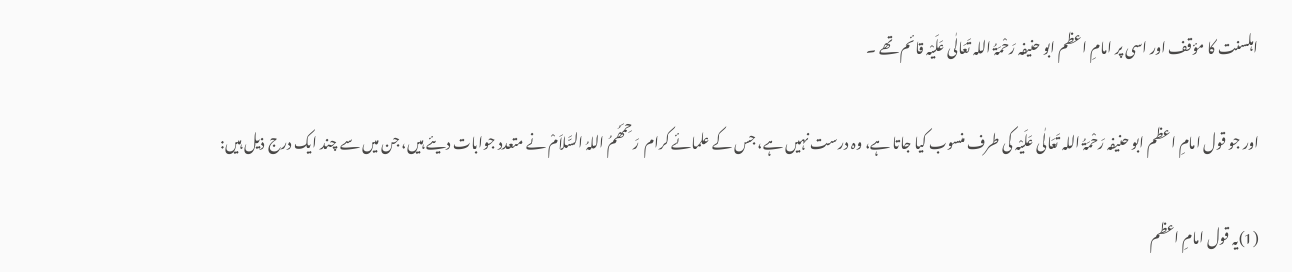اہلسنت کا مؤقف اور اسی پر امامِ اعظم ابو حنیفہ رَحْمَۃُ اللہ تَعَالٰی عَلَیْہ قائم تھے ۔

اور جو قول امامِ اعظم ابو حنیفہ رَحْمَۃُ اللہ تَعَالٰی عَلَیْہ کی طرف منسوب کیا جاتا ہے، وہ درست نہیں ہے، جس کے علمائے کرام  رَحِمَھُمُ اللہُ السَّلاَمْ نے متعدد جوابات دیئے ہیں، جن میں سے چند ایک درج ذیل ہیں:

(1)یہ قول امامِ اعظم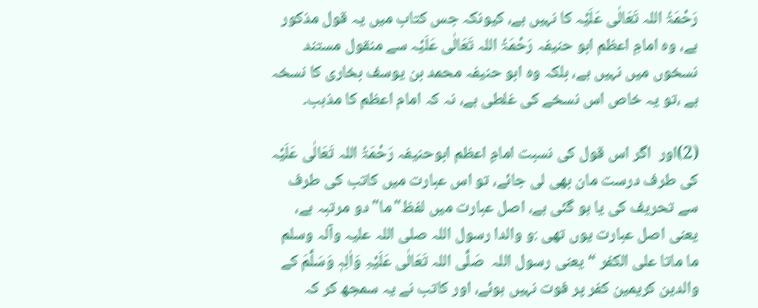رَحْمَۃُ اللہ تَعَالٰی عَلَیْہ کا نہیں ہے، کیونکہ جس کتاب میں یہ قول مذکور ہے، وہ امامِ اعظم ابو حنیفہ رَحْمَۃُ اللہ تَعَالٰی عَلَیْہ سے منقول مستند نسخوں میں نہیں ہے، بلکہ وہ ابو حنیفہ محمد بن یوسف بخاری کا نسخہ ہے ،تو یہ خاص اس نسخے کی غلطی ہے، نہ کہ امام اعظم کا مذہب۔

(2)اور  اگر اس قول کی نسبت امامِ اعظم ابوحنیفہ رَحْمَۃُ اللہ تَعَالٰی عَلَیْہ کی طرف درست مان بھی لی جائے، تو اس عبارت میں کاتب کی طرف سے تحریف کی یا ہو گئی ہے، اصل عبارت میں لفظ"ما" دو مرتبہ ہے، یعنی اصل عبارت یوں تھی :و والدا رسول اللہ صلی اللہ علیہ وآلہ وسلم ما ماتا علی الکفر “ یعنی رسول اللہ  صَلَّی اللہ تَعَالٰی عَلَیْہِ وَاٰلِہٖ وَسَلَّمَ کے والدین کریمین کفر پر فوت نہیں ہوئے، اور کاتب نے یہ سمجھ کر کہ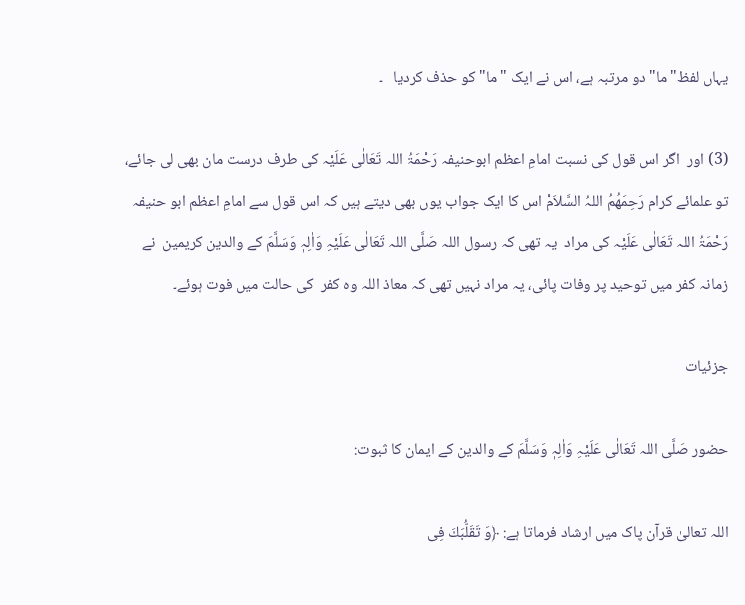یہاں لفظ"ما" دو مرتبہ ہے، اس نے ایک "ما" کو حذف کردیا   ۔

(3) اور  اگر اس قول کی نسبت امامِ اعظم ابوحنیفہ رَحْمَۃُ اللہ تَعَالٰی عَلَیْہ کی طرف درست مان بھی لی جائے، تو علمائے کرام رَحِمَھُمُ اللہُ السَّلاَمْ اس کا ایک جواب یوں بھی دیتے ہیں کہ اس قول سے امامِ اعظم ابو حنیفہ رَحْمَۃُ اللہ تَعَالٰی عَلَیْہ کی مراد  یہ تھی کہ رسول اللہ صَلَّی اللہ تَعَالٰی عَلَیْہِ وَاٰلِہٖ وَسَلَّمَ کے والدین کریمین  نے  زمانہ کفر میں توحید پر وفات پائی، یہ مراد نہیں تھی کہ معاذ اللہ وہ کفر  کی حالت میں فوت ہوئے۔

جزئیات

حضور صَلَّی اللہ تَعَالٰی عَلَیْہِ وَاٰلِہٖ وَسَلَّمَ کے والدین کے ایمان کا ثبوت:

اللہ تعالیٰ قرآن پاک میں ارشاد فرماتا ہے: ﴿وَ تَقَلُّبَكَ فِی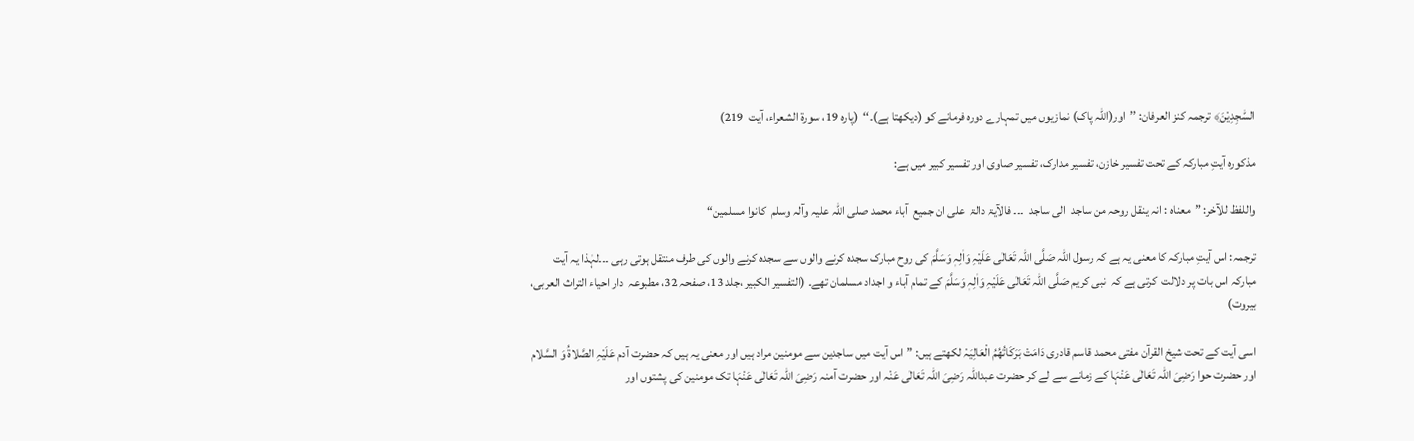السّٰجِدِیْنَ﴾ ترجمہ کنز العرفان: ’’اور(اللہ پاک) نمازیوں میں تمہارے دورہ فرمانے کو (دیکھتا ہے)۔‘‘  (پارہ 19، سورۃ الشعراء، آیت  219)

مذکورہ آیتِ مبارکہ کے تحت تفسیر خازن، تفسیر مدارک، تفسیر صاوی اور تفسیر کبیر میں ہے:

واللفظ للآخر: ”معناہ : انہ ینقل روحہ من ساجد  الی ساجد  ۔۔۔ فالآیۃ دالۃ  علی ان جمیع  آباء محمد صلی اللہ علیہ وآلہ وسلم  کانوا مسلمین“

ترجمہ: اس آیتِ مبارکہ کا معنی یہ ہے کہ رسول اللہ صَلَّی اللہ تَعَالٰی عَلَیْہِ وَاٰلِہٖ وَسَلَّمَ کی روح مبارک سجدہ کرنے والوں سے سجدہ کرنے والوں کی طرف منتقل ہوتی رہی ۔۔۔لہٰذا یہ آیت مبارکہ اس بات پر دلالت  کرتی ہے کہ  نبی کریم صَلَّی اللہ تَعَالٰی عَلَیْہِ وَاٰلِہٖ وَسَلَّمَ کے تمام آباء و اجداد مسلمان تھے۔ (التفسیر الکبیر ،جلد 13، صفحہ 32، مطبوعہ  دار احیاء التراث العربی، بیروت)

اسی آیت کے تحت شیخ القرآن مفتی محمد قاسم قادری دَامَتْ بَرَکَاتُھُمُ الْعَالِیَہْ لکھتے ہیں: ”اس آیت میں ساجدین سے مومنین مراد ہیں اور معنی یہ ہیں کہ حضرت آدم عَلَیْہِ الصَّلاۃُ وَ السَّلام اور حضرت حوا رَضِیَ اللہ تَعَالٰی عَنْہَا کے زمانے سے لے کر حضرت عبداللہ رَضِیَ اللہ تَعَالٰی عَنْہ اور حضرت آمنہ رَضِیَ اللہ تَعَالٰی عَنْہَا تک مومنین کی پشتوں اور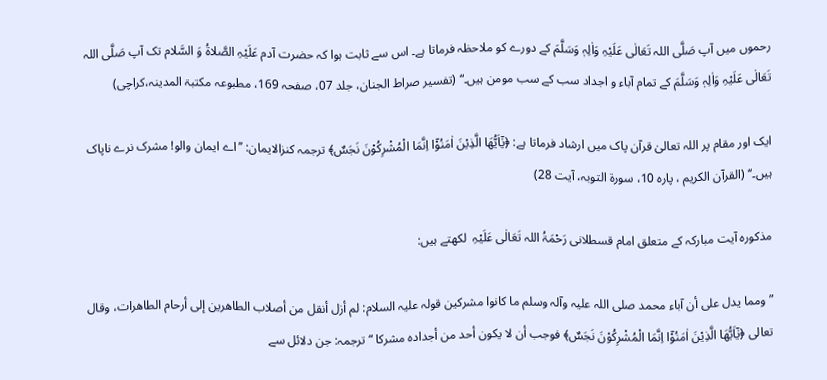رحموں میں آپ صَلَّی اللہ تَعَالٰی عَلَیْہِ وَاٰلِہٖ وَسَلَّمَ کے دورے کو ملاحظہ فرماتا ہے۔ اس سے ثابت ہوا کہ حضرت آدم عَلَیْہِ الصَّلاۃُ وَ السَّلام تک آپ صَلَّی اللہ تَعَالٰی عَلَیْہِ وَاٰلِہٖ وَسَلَّمَ کے تمام آباء و اجداد سب کے سب مومن ہیں۔“ (تفسیر صراط الجنان، جلد 07، صفحہ 169، مطبوعہ مکتبۃ المدینہ،کراچی)

ایک اور مقام پر اللہ تعالیٰ قرآن پاک میں ارشاد فرماتا ہے: ﴿یٰۤاَیُّهَا الَّذِیْنَ اٰمَنُوْۤا اِنَّمَا الْمُشْرِكُوْنَ نَجَسٌ﴾ ترجمہ کنزالایمان: ’’اے ایمان والو! مشرک نرے ناپاک ہیں۔‘‘ (القرآن الکریم ، پارہ 10، سورۃ التوبہ، آیت 28)

مذکورہ آیت مبارکہ کے متعلق امام قسطلانی رَحْمَۃُ اللہ تَعَالٰی عَلَیْہِ  لکھتے ہیں:

”ومما یدل علی أن آباء محمد صلی اللہ علیہ وآلہ وسلم ما کانوا مشرکین قولہ علیہ السلام: لم أزل أنقل من أصلاب الطاھرین إلی أرحام الطاھرات، وقال تعالی ﴿یٰۤاَیُّهَا الَّذِیْنَ اٰمَنُوْۤا اِنَّمَا الْمُشْرِكُوْنَ نَجَسٌ﴾ فوجب أن لا یکون أحد من أجدادہ مشرکا “ ترجمہ: جن دلائل سے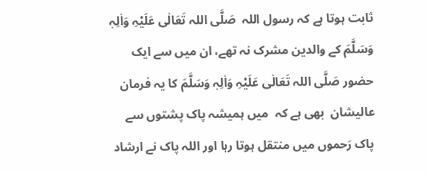ثابت ہوتا ہے کہ رسول اللہ  صَلَّی اللہ تَعَالٰی عَلَیْہِ وَاٰلِہٖ وَسَلَّمَ کے والدین مشرک نہ تھے، ان میں سے ایک حضور صَلَّی اللہ تَعَالٰی عَلَیْہِ وَاٰلِہٖ وَسَلَّمَ کا یہ فرمان عالیشان  بھی ہے کہ  میں ہمیشہ پاک پشتوں سے پاک رَحموں میں منتقل ہوتا رہا اور اللہ پاک نے ارشاد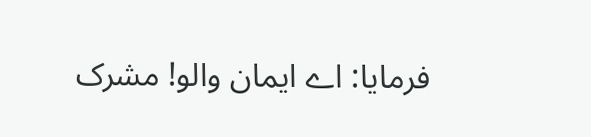فرمایا: اے ایمان والو! مشرک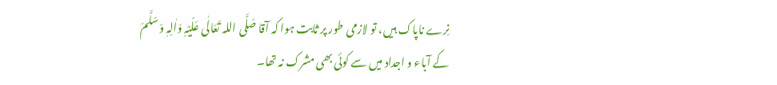نِرے ناپاک ہیں، تو لازمی طور پر ثابت ہوا کہ آقا صَلَّی اللہ تَعَالٰی عَلَیْہِ وَاٰلِہٖ وَسَلَّمَ کے آباء و اجداد میں سے کوئی بھی مشرک نہ تھا۔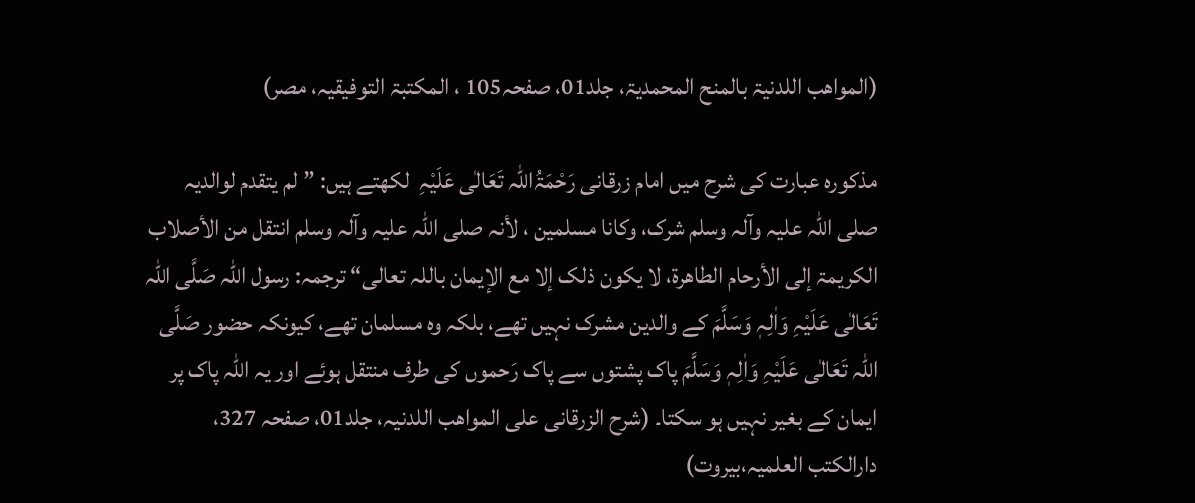(المواھب اللدنیۃ بالمنح المحمدیۃ، جلد01، صفحہ105 ، المکتبۃ التوفیقیہ، مصر)

مذکورہ عبارت کی شرح میں امام زرقانی رَحْمَۃُاللہ تَعَالٰی عَلَیْہِ  لکھتے ہیں: ”لم یتقدم لوالدیہ صلی اللہ علیہ وآلہ وسلم شرک، وکانا مسلمین ، لأنہ صلی اللہ علیہ وآلہ وسلم انتقل من الأصلاب الکریمۃ إلی الأرحام الطاھرۃ، لا یکون ذلک إلا مع الإیمان باللہ تعالی“ ترجمہ: رسول اللہ صَلَّی اللہ تَعَالٰی عَلَیْہِ وَاٰلِہٖ وَسَلَّمَ کے والدین مشرک نہیں تھے، بلکہ وہ مسلمان تھے، کیونکہ حضور صَلَّی اللہ تَعَالٰی عَلَیْہِ وَاٰلِہٖ وَسَلَّمَ پاک پشتوں سے پاک رَحموں کی طرف منتقل ہوئے اور یہ اللہ پاک پر ایمان کے بغیر نہیں ہو سکتا۔ (شرح الزرقانی علی المواھب اللدنیہ، جلد01، صفحہ 327، دارالکتب العلمیہ،بیروت)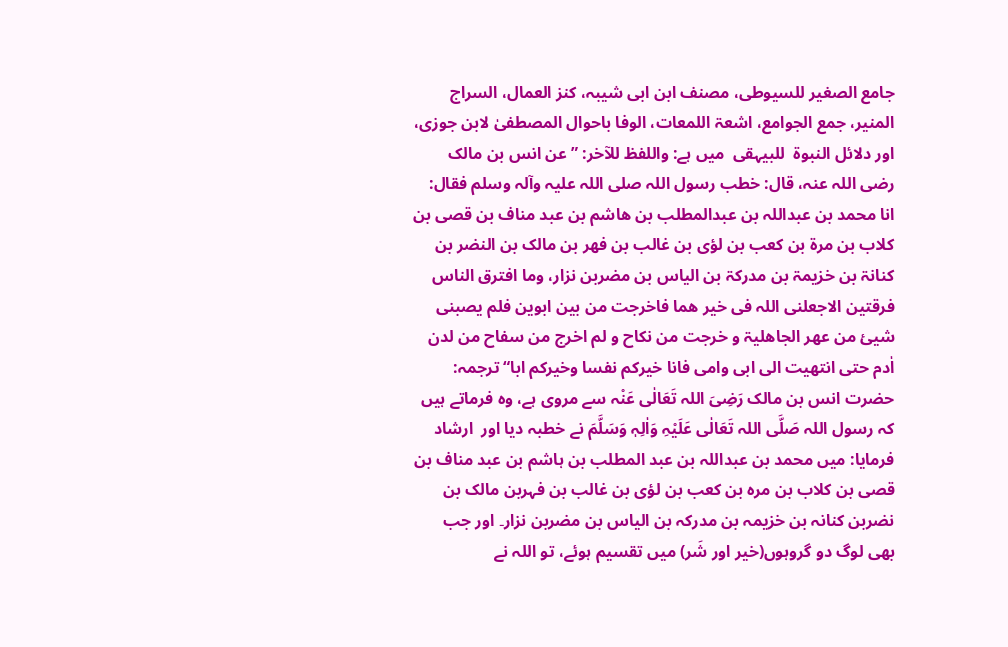جامع الصغیر للسیوطی، مصنف ابن ابی شیبہ، کنز العمال، السراج المنیر، جمع الجوامع، اشعۃ اللمعات، الوفا باحوال المصطفیٰ لابن جوزی، اور دلائل النبوۃ  للبیہقی  میں ہے: واللفظ للآخر: ”عن انس بن مالک رضی اللہ عنہ، قال: خطب رسول اللہ صلی اللہ علیہ وآلہ وسلم فقال: انا محمد بن عبداللہ بن عبدالمطلب بن ھاشم بن عبد مناف بن قصی بن کلاب بن مرۃ بن کعب بن لؤی بن غالب بن فھر بن مالک بن النضر بن کنانۃ بن خزیمۃ بن مدرکۃ بن الیاس بن مضربن نزار، وما افترق الناس فرقتین الاجعلنی اللہ فی خیر ھما فاخرجت من بین ابوین فلم یصبنی شیئ من عهر الجاھلیۃ و خرجت من نکاح و لم اخرج من سفاح من لدن اٰدم حتی انتھیت الی ابی وامی فانا خیرکم نفسا وخیرکم ابا“ ترجمہ: حضرت انس بن مالک رَضِیَ اللہ تَعَالٰی عَنْہ سے مروی ہے، وہ فرماتے ہیں کہ رسول اللہ صَلَّی اللہ تَعَالٰی عَلَیْہِ وَاٰلِہٖ وَسَلَّمَ نے خطبہ دیا اور  ارشاد فرمایا: میں محمد بن عبداللہ بن عبد المطلب بن ہاشم بن عبد مناف بن قصی بن کلاب بن مرہ بن کعب بن لؤی بن غالب بن فہربن مالک بن نضربن کنانہ بن خزیمہ بن مدرکہ بن الیاس بن مضربن نزار۔ اور جب بھی لوگ دو گروہوں(خیر اور شَر) میں تقسیم ہوئے، تو اللہ نے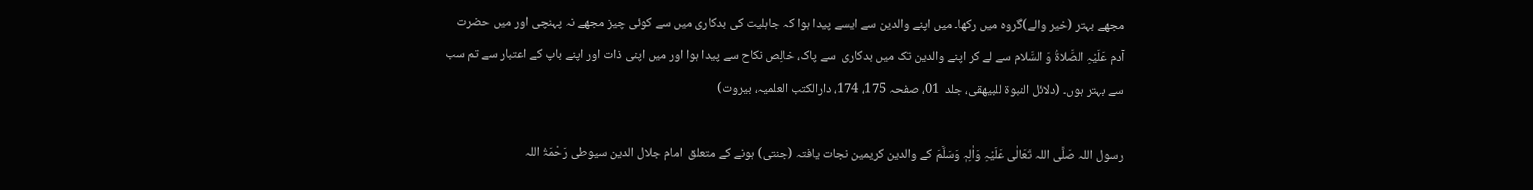مجھے بہتر (خیر والے)گروہ میں رکھا۔ میں اپنے والدین سے ایسے پیدا ہوا کہ جاہلیت کی بدکاری میں سے کوئی چیز مجھے نہ پہنچی اور میں حضرت آدم عَلَیْہِ الصَّلاۃُ وَ السَّلام سے لے کر اپنے والدین تک میں بدکاری  سے پاک، خالِص نکاح سے پیدا ہوا اور میں اپنی ذات اور اپنے باپ کے اعتبار سے تم سب سے بہتر ہوں۔ (دلائل النبوۃ للبیھقی، جلد  01، صفحہ 175، 174، دارالکتب العلمیہ، بیروت)

رسول اللہ صَلَّی اللہ تَعَالٰی عَلَیْہِ وَاٰلِہٖ وَسَلَّمَ کے والدین کریمین نجات یافتہ (جنتی) ہونے کے متعلق  امام جلال الدین سیوطی رَحْمَۃُ اللہ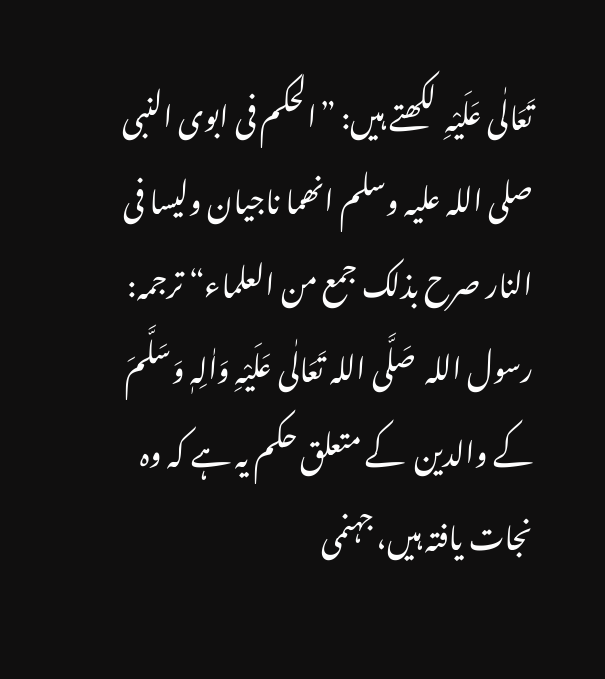تَعَالٰی عَلَیْہِ  لکھتے ہیں: ”الحکم فی ابوی النبی صلی اللہ علیہ وسلم انھما ناجیان ولیسا فی النار صرح بذلک جمع من العلماء“ ترجمہ: رسول اللہ  صَلَّی اللہ تَعَالٰی عَلَیْہِ وَاٰلِہٖ وَسَلَّمَ کے والدین  کے متعلق حکم یہ ہے کہ وہ نجات یافتہ ہیں، جہنمی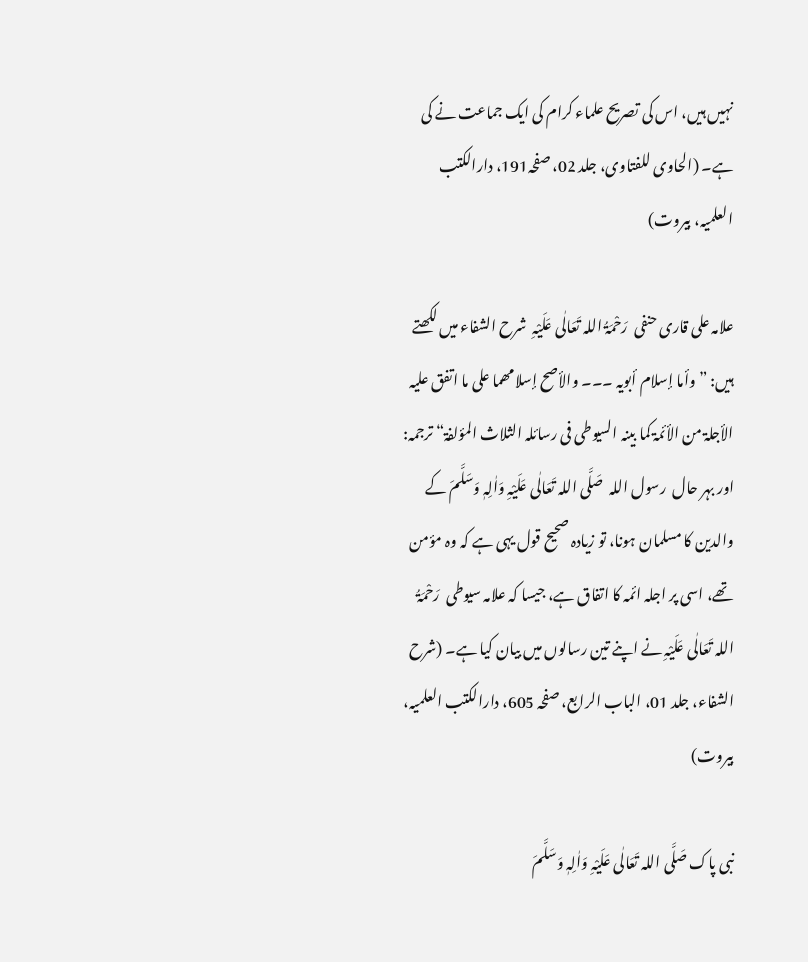نہیں ہیں، اس کی تصریح علماء کرام کی ایک جماعت نے کی ہے۔ (الحاوی للفتاوی، جلد 02، صفحہ191، دارالکتب العلمیہ، بیروت)

علامہ علی قاری حنفی  رَحْمَۃُ اللہ تَعَالٰی عَلَیْہِ  شرح الشفاء میں لکھتے ہیں: ”وأما إسلام أبویہ ۔۔۔ والأصح إسلامھما علی ما اتفق علیہ الأجلۃ من الأئمۃ کما بینہ السیوطی فی رسائلہ الثلاث المؤلفۃ“ ترجمہ: اور بہر حال  رسول اللہ  صَلَّی اللہ تَعَالٰی عَلَیْہِ وَاٰلِہٖ وَسَلَّمَ کے والدین کا مسلمان ہونا، تو زیادہ صحیح قول یہی ہے کہ وہ مؤمن تھے، اسی پر اجلہ ائمہ کا اتفاق ہے، جیسا کہ علامہ سیوطی  رَحْمَۃُ اللہ تَعَالٰی عَلَیْہِ نے اپنے تین رسالوں میں بیان کیا ہے۔ (شرح الشفاء، جلد 01، الباب الرابع، صفحہ 605، دارالکتب العلمیہ، بیروت)

نبی پاک صَلَّی اللہ تَعَالٰی عَلَیْہِ وَاٰلِہٖ وَسَلَّمَ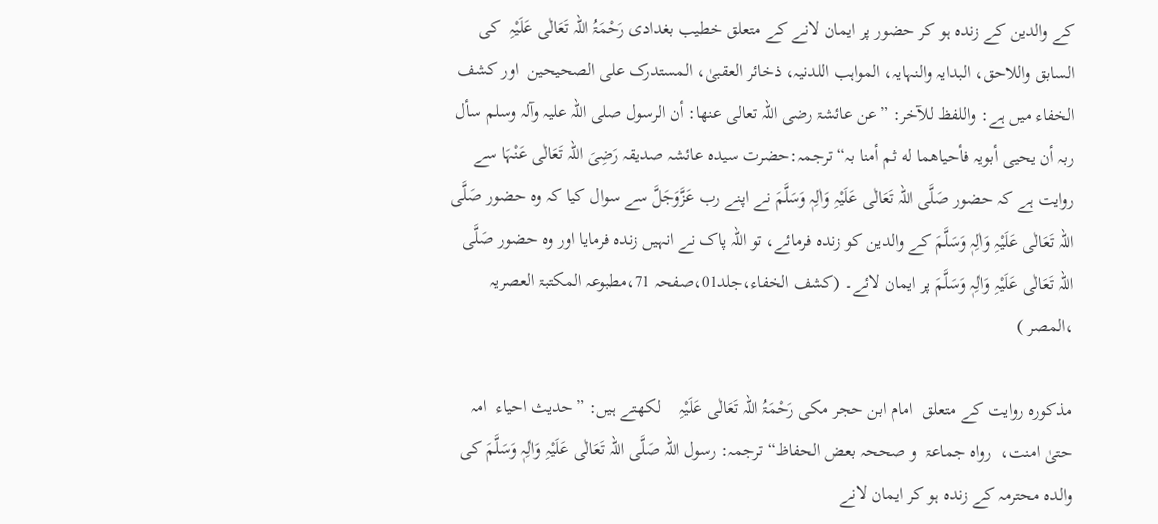کے والدین کے زندہ ہو کر حضور پر ایمان لانے کے متعلق خطیب بغدادی رَحْمَۃُ اللہ تَعَالٰی عَلَیْہِ  کی السابق واللاحق، البدایہ والنہایہ، المواہب اللدنیہ، ذخائر العقبیٰ، المستدرک علی الصحیحین  اور کشف الخفاء میں ہے: واللفظ للآخر: ”عن عائشۃ رضی اللہ تعالی عنھا: أن الرسول صلی اللہ علیہ وآلہ وسلم سأل ربہ أن یحیی أبویہ فأحیاھما له ثم أمنا بہ“ ترجمہ:حضرت سیدہ عائشہ صدیقہ رَضِیَ اللہ تَعَالٰی عَنْہَا سے روایت ہے کہ حضور صَلَّی اللہ تَعَالٰی عَلَیْہِ وَاٰلِہٖ وَسَلَّمَ نے اپنے رب عَزَّوَجَلَّ سے سوال کیا کہ وہ حضور صَلَّی اللہ تَعَالٰی عَلَیْہِ وَاٰلِہٖ وَسَلَّمَ کے والدین کو زندہ فرمائے، تو اللہ پاک نے انہیں زندہ فرمایا اور وہ حضور صَلَّی اللہ تَعَالٰی عَلَیْہِ وَاٰلِہٖ وَسَلَّمَ پر ایمان لائے۔ (کشف الخفاء،جلد01،صفحہ 71،مطبوعہ المکتبۃ العصریہ ،المصر )

مذکورہ روایت کے متعلق  امام ابن حجر مکی رَحْمَۃُ اللہ تَعَالٰی عَلَیْہِ    لکھتے ہیں: ”حدیث احیاء  امہ  حتیٰ امنت،  رواہ جماعۃ  و صححہ بعض الحفاظ“ ترجمہ: رسول اللہ صَلَّی اللہ تَعَالٰی عَلَیْہِ وَاٰلِہٖ وَسَلَّمَ کی والدہ محترمہ کے زندہ ہو کر ایمان لانے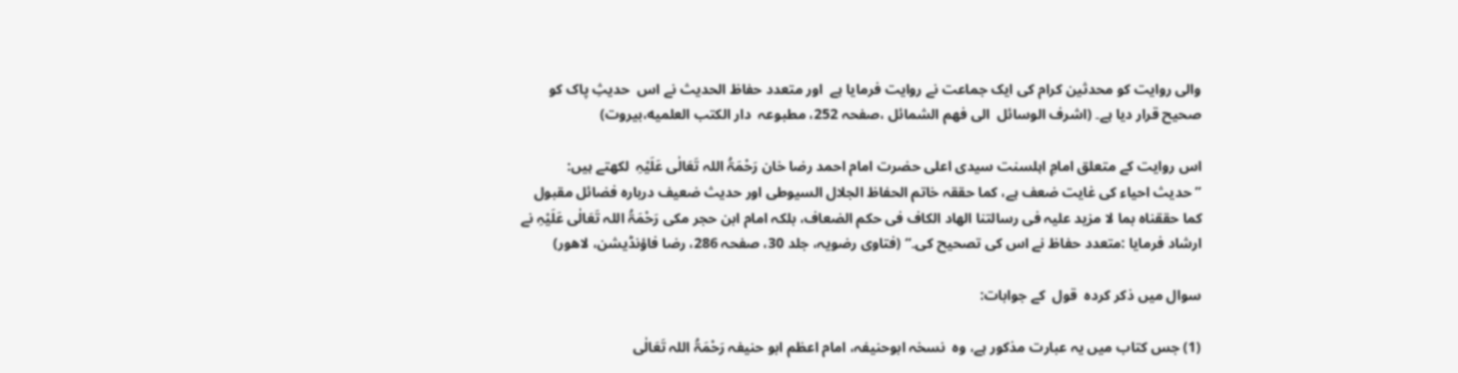والی روایت کو محدثین کرام کی ایک جماعت نے روایت فرمایا ہے  اور متعدد حفاظ الحدیث نے اس  حدیثِ پاک کو  صحیح قرار دیا ہے۔ (اشرف الوسائل  الی فھم الشمائل ،صفحہ 252، مطبوعہ  دار الكتب العلميه،بيروت)

اس روایت کے متعلق امامِ اہلسنت سیدی اعلی حضرت امام احمد رضا خان رَحْمَۃُ اللہ تَعَالٰی عَلَیْہِ  لکھتے ہیں: ”حدیث احیاء کی غایت ضعف ہے، کما حققہ خاتم الحفاظ الجلال السیوطی اور حدیث ضعیف دربارہ فضائل مقبول کما حققناہ بما لا مزید علیہ فی رسالتنا الھاد الکاف فی حکم الضعاف، بلکہ امام ابن حجر مکی رَحْمَۃُ اللہ تَعَالٰی عَلَیْہِ نے ارشاد فرمایا :متعدد حفاظ نے اس کی تصحیح کی۔“ (فتاوی رضویہ، جلد 30، صفحہ 286، رضا فاؤنڈیشن، لاھور)

سوال میں ذکر کردہ  قول  کے جوابات:

(1) جس کتاب میں یہ عبارت مذکور ہے، وہ  نسخہ ابوحنیفہ، امام اعظم ابو حنیفہ رَحْمَۃُ اللہ تَعَالٰی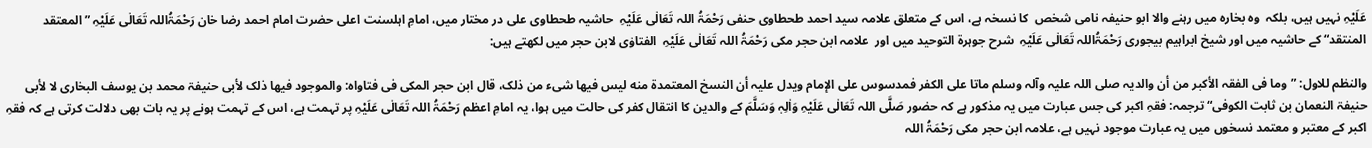عَلَیْہِ نہیں ہیں، بلکہ  وہ بخارہ میں رہنے والا ابو حنیفہ نامی شخص  کا نسخہ ہے، اس کے متعلق علامہ سید احمد طحطاوی حنفی رَحْمَۃُ اللہ تَعَالٰی عَلَیْہِ  حاشیہ طحطاوی علی در مختار میں، امامِ اہلسنت اعلی حضرت امام احمد رضا خان رَحْمَۃُاللہ تَعَالٰی عَلَیْہِ ”المعتقد المنتقد“ کے حاشیہ میں اور شیخ ابراہیم بیجوری رَحْمَۃُاللہ تَعَالٰی عَلَیْہِ  شرح جوہرۃ التوحید میں اور  علامہ ابن حجر مکی رَحْمَۃُ اللہ تَعَالٰی عَلَیْہِ  الفتاوٰی لابن حجر میں لکھتے ہیں:

والنظم للاول: ”وما فی الفقہ الأکبر من أن والدیہ صلی اللہ علیہ وآلہ وسلم ماتا علی الکفر فمدسوس علی الإمام ویدل علیہ أن النسخ المعتمدۃ منه لیس فیھا شیء من ذلک، قال ابن حجر المکی فی فتاواہ: والموجود فیھا ذلک لأبی حنیفۃ محمد بن یوسف البخاری لا لأبی حنیفۃ النعمان بن ثابت الکوفی“ ترجمہ: فقہِ اکبر کی جس عبارت میں یہ مذکور ہے کہ حضور صَلَّی اللہ تَعَالٰی عَلَیْہِ وَاٰلِہٖ وَسَلَّمَ کے والدین کا انتقال کفر کی حالت میں ہوا، یہ امامِ اعظم رَحْمَۃُ اللہ تَعَالٰی عَلَیْہِ پر تہمت ہے، اس کے تہمت ہونے پر یہ بات بھی دلالت کرتی ہے کہ فقہِ اکبر کے معتبر و معتمد نسخوں میں یہ عبارت موجود نہیں ہے، علامہ ابن حجر مکی رَحْمَۃُ اللہ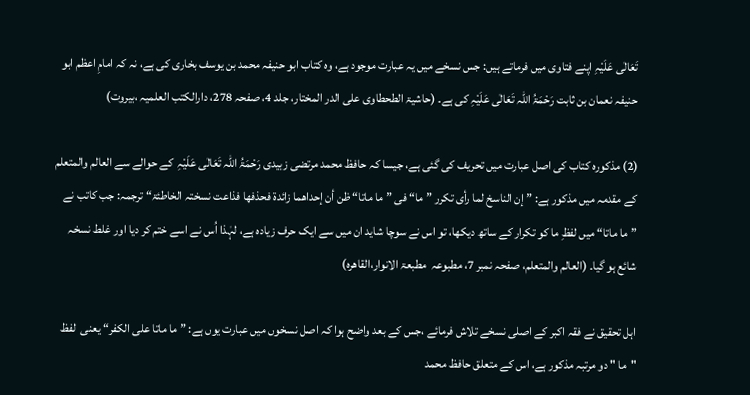تَعَالٰی عَلَیْہِ اپنے فتاوی میں فرماتے ہیں: جس نسخے میں یہ عبارت موجود ہے، وہ کتاب ابو حنیفہ محمد بن یوسف بخاری کی ہے، نہ کہ امامِ اعظم ابو حنیفہ نعمان بن ثابت رَحْمَۃُ اللہ تَعَالٰی عَلَیْہِ کی ہے۔ (حاشیۃ الطحطاوی علی الدر المختار، جلد 4، صفحہ 278، دارالکتب العلمیہ ،بیروت)

(2) مذکورہ کتاب کی اصل عبارت میں تحریف کی گئی ہے، جیسا کہ حافظ محمد مرتضی زبیدی رَحْمَۃُ اللہ تَعَالٰی عَلَیْہِ  کے حوالے سے العالم والمتعلم کے مقدمہ میں مذکور ہے: ”إن الناسخ لما رأی تکرر ”ما“ فی ”ما ماتا“ ظن أن إحداھما زائدۃ فحذفھا فذاعت نسختہ الخاطئۃ“ ترجمہ: جب کاتب نے ”ما ماتا“ میں لفظِ ما کو تکرار کے ساتھ دیکھا، تو اس نے سوچا شاید ان میں سے ایک حرف زیادہ ہے، لہٰذا اُس نے اسے ختم کر دیا اور غلط نسخہ شائع ہو گیا۔ (العالم والمتعلم، صفحہ نمبر 7، مطبوعہ  مطبعۃ الانوار،القاھرہ)

اہل تحقیق نے فقہ اکبر کے اصلی نسخے تلاش فرمائے ،جس کے بعد واضح ہوا کہ اصل نسخوں میں عبارت یوں ہے: ”ما ماتا علی الکفر“ یعنی  لفظ "ما " دو مرتبہ مذکور ہے، اس کے متعلق حافظ محمد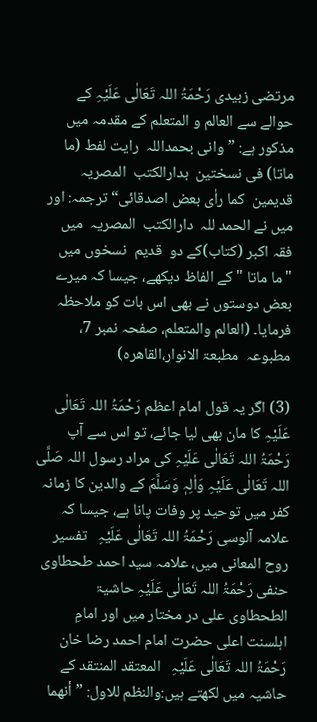مرتضی زبیدی رَحْمَۃُ اللہ تَعَالٰی عَلَیْہِ کے حوالے سے العالم و المتعلم کے مقدمہ میں مذکور ہے: ”وانی بحمداللہ  رایت لفط (ما ماتا) فی نسختین  بدارالکتب  المصریہ قدیمین  کما راٰی بعض اصدقائی“ ترجمہ: اور میں نے الحمد للہ  دارالکتب  المصریہ  میں فقہ اکبر (کتاب)کے دو  قدیم  نسخوں میں "ما ماتا " کے الفاظ دیکھے، جیسا کہ میرے بعض دوستوں نے بھی اس بات کو ملاحظہ فرمایا۔ (العالم والمتعلم، صفحہ نمبر 7، مطبوعہ  مطبعۃ الانوار،القاھرہ)

(3) اگر یہ قول امام اعظم رَحْمَۃُ اللہ تَعَالٰی عَلَیْہِ کا مان بھی لیا جائے، تو اس سے آپ  رَحْمَۃُ اللہ تَعَالٰی عَلَیْہِ کی مراد رسول اللہ صَلَّی اللہ تَعَالٰی عَلَیْہِ وَاٰلِہٖ وَسَلَّمَ کے والدین کا زمانہ کفر میں توحید پر وفات پانا ہے، جیسا کہ علامہ آلوسی رَحْمَۃُ اللہ تَعَالٰی عَلَیْہِ   تفسیر روح المعانی میں، علامہ سید احمد طحطاوی حنفی رَحْمَۃُ اللہ تَعَالٰی عَلَیْہِ حاشیۃ الطحطاوی علی در مختار میں اور امامِ اہلسنت اعلی حضرت امام احمد رضا خان رَحْمَۃُ اللہ تَعَالٰی عَلَیْہِ   المعتقد المنتقد کے حاشیہ میں لکھتے ہیں:والنظم للاول: ”أنھما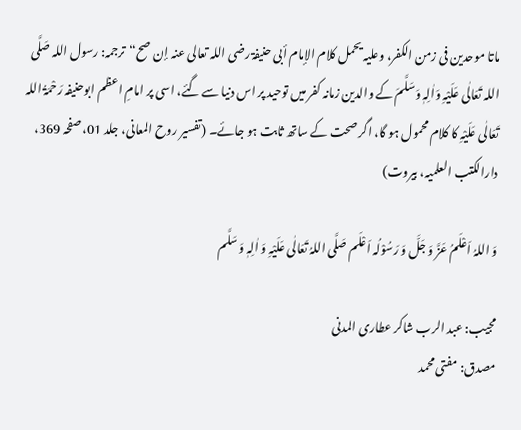ماتا موحدین فی زمن الکفر، وعلیہ یحمل کلام الإمام أبی حنیفۃ رضی اللہ تعالی عنہ إن صح“ترجمہ: رسول اللہ صَلَّی اللہ تَعَالٰی عَلَیْہِ وَاٰلِہٖ وَسَلَّمَ کے والدین زمانہ کفر میں توحید پر اس دنیا سے گئے، اسی پر امامِ اعظم ابوحنیفہ رَحْمَۃُ اللہ تَعَالٰی عَلَیْہِ کا کلام محمول ہو گا، اگر صحت کے ساتھ ثابت ہو جائے۔ (تفسیر روح المعانی، جلد 01، صفحہ 369، دارالکتب العلمیہ، بیروت)

وَ اللہُ اَعْلَمُ عَزَّ وَ جَلَّ وَ رَسُوْلُہ اَعْلَم صَلَّی اللہُ تَعَالٰی عَلَیْہِ وَ اٰلِہٖ وَ سَلَّم

مجیب: عبد الرب شاکر عطاری المدنی
مصدق: مفتی محمد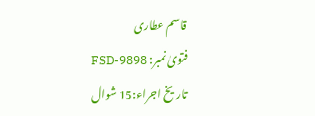قاسم عطاری
فتویٰ نمبر: FSD-9898
تاریخ اجراء:15 شوال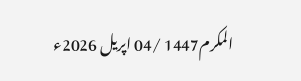المکرم1447 /04 اپریل 2026ء